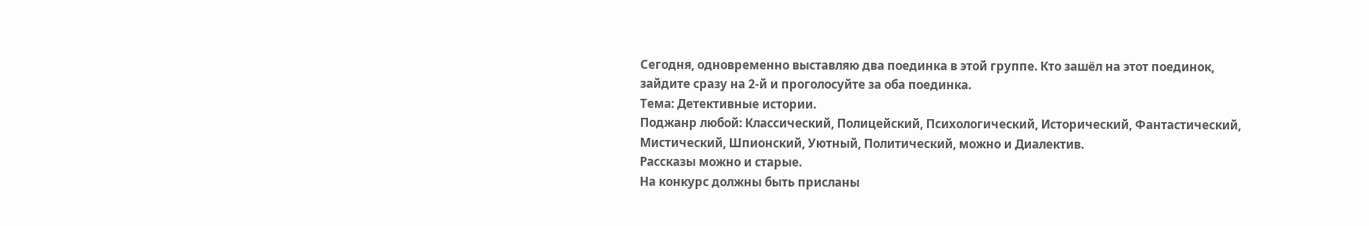Сегодня, одновременно выставляю два поединка в этой группе. Кто зашёл на этот поединок, зайдите сразу на 2-й и проголосуйте за оба поединка.
Тема: Детективные истории.
Поджанр любой: Классический, Полицейский, Психологический, Исторический, Фантастический, Мистический, Шпионский, Уютный, Политический, можно и Диалектив.
Рассказы можно и старые.
На конкурс должны быть присланы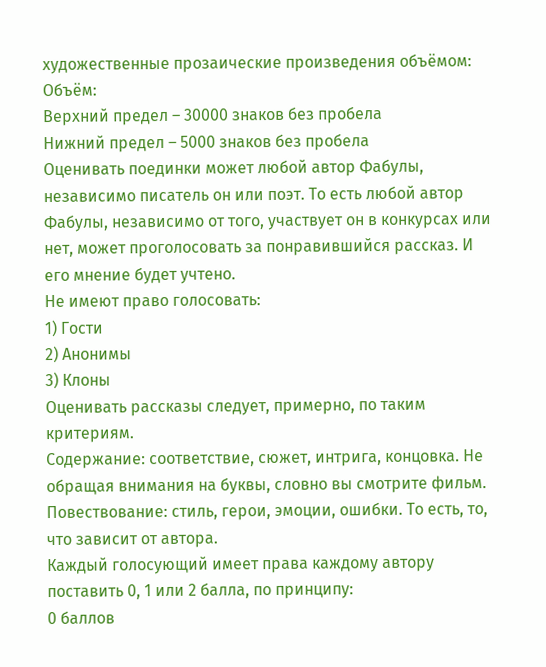художественные прозаические произведения объёмом:
Объём:
Верхний предел – 30000 знаков без пробела
Нижний предел – 5000 знаков без пробела
Оценивать поединки может любой автор Фабулы, независимо писатель он или поэт. То есть любой автор Фабулы, независимо от того, участвует он в конкурсах или нет, может проголосовать за понравившийся рассказ. И его мнение будет учтено.
Не имеют право голосовать:
1) Гости
2) Анонимы
3) Клоны
Оценивать рассказы следует, примерно, по таким критериям.
Содержание: соответствие, сюжет, интрига, концовка. Не обращая внимания на буквы, словно вы смотрите фильм.
Повествование: стиль, герои, эмоции, ошибки. То есть, то, что зависит от автора.
Каждый голосующий имеет права каждому автору поставить 0, 1 или 2 балла, по принципу:
0 баллов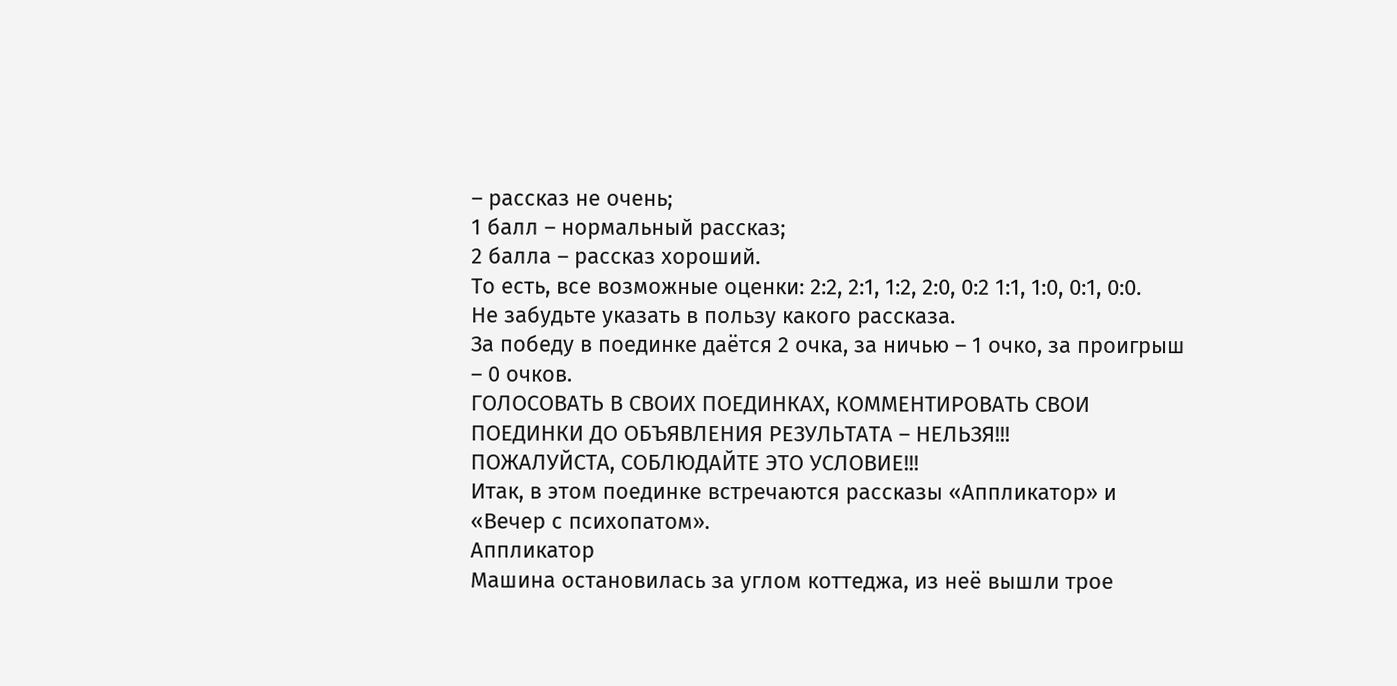– рассказ не очень;
1 балл – нормальный рассказ;
2 балла – рассказ хороший.
То есть, все возможные оценки: 2:2, 2:1, 1:2, 2:0, 0:2 1:1, 1:0, 0:1, 0:0.
Не забудьте указать в пользу какого рассказа.
За победу в поединке даётся 2 очка, за ничью – 1 очко, за проигрыш – 0 очков.
ГОЛОСОВАТЬ В СВОИХ ПОЕДИНКАХ, КОММЕНТИРОВАТЬ СВОИ ПОЕДИНКИ ДО ОБЪЯВЛЕНИЯ РЕЗУЛЬТАТА – НЕЛЬЗЯ!!!
ПОЖАЛУЙСТА, СОБЛЮДАЙТЕ ЭТО УСЛОВИЕ!!!
Итак, в этом поединке встречаются рассказы «Аппликатор» и «Вечер с психопатом».
Аппликатор
Машина остановилась за углом коттеджа, из неё вышли трое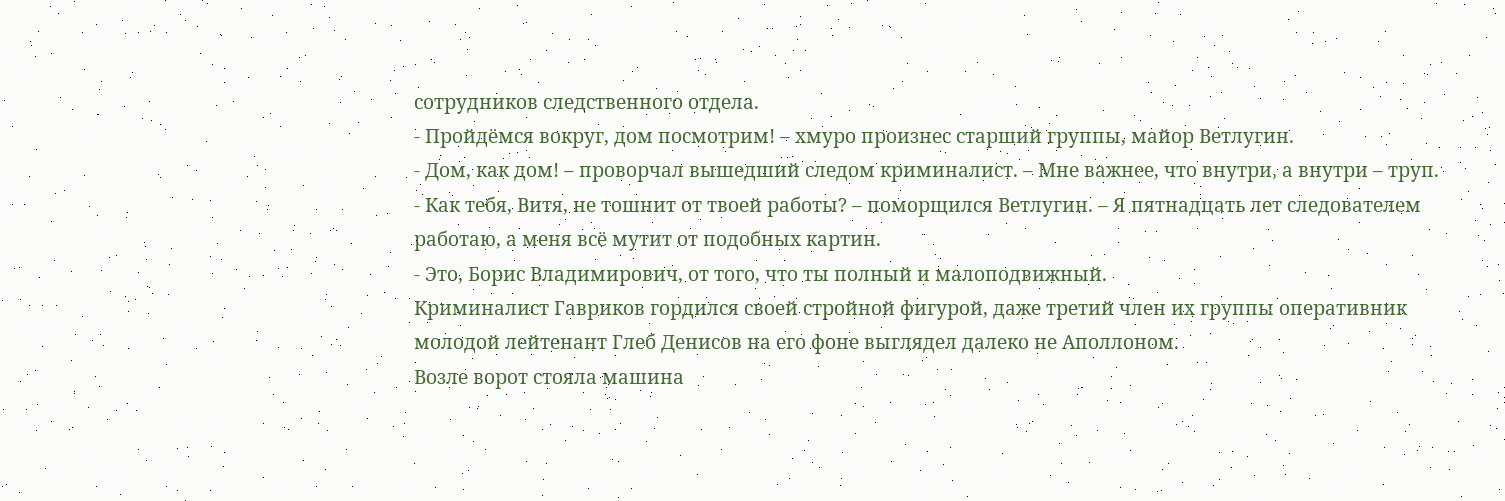сотрудников следственного отдела.
- Пройдёмся вокруг, дом посмотрим! – хмуро произнес старший группы, майор Ветлугин.
- Дом, как дом! – проворчал вышедший следом криминалист. – Мне важнее, что внутри, а внутри – труп.
- Как тебя, Витя, не тошнит от твоей работы? – поморщился Ветлугин. – Я пятнадцать лет следователем работаю, а меня всё мутит от подобных картин.
- Это, Борис Владимирович, от того, что ты полный и малоподвижный.
Криминалист Гавриков гордился своей стройной фигурой, даже третий член их группы оперативник молодой лейтенант Глеб Денисов на его фоне выглядел далеко не Аполлоном.
Возле ворот стояла машина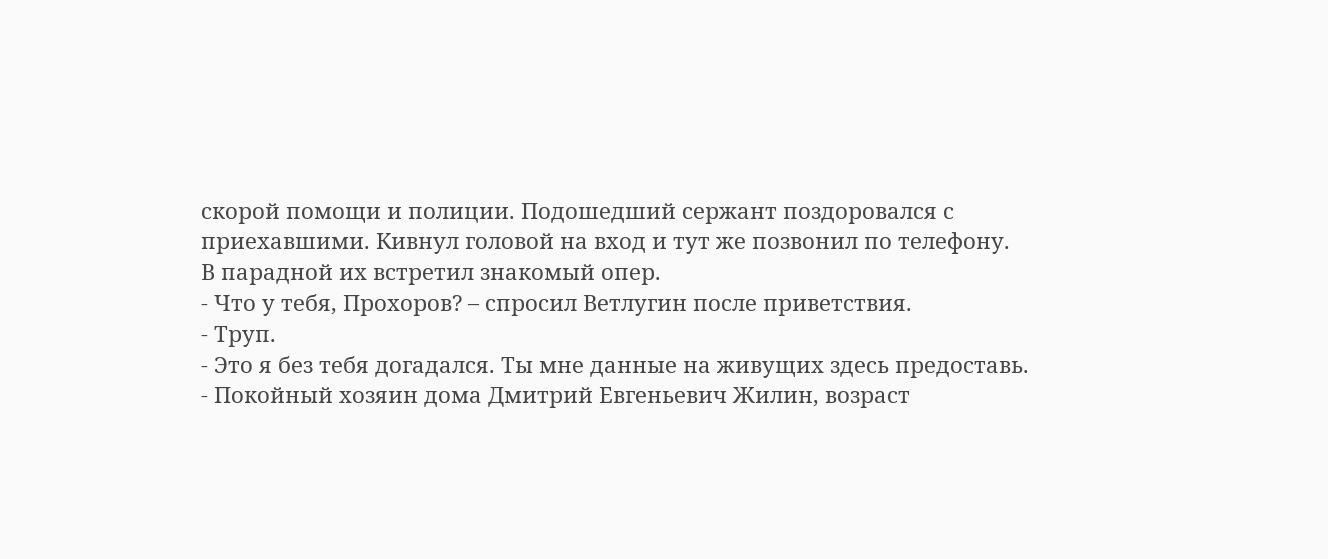скорой помощи и полиции. Подошедший сержант поздоровался с приехавшими. Кивнул головой на вход и тут же позвонил по телефону.
В парадной их встретил знакомый опер.
- Что у тебя, Прохоров? – спросил Ветлугин после приветствия.
- Труп.
- Это я без тебя догадался. Ты мне данные на живущих здесь предоставь.
- Покойный хозяин дома Дмитрий Евгеньевич Жилин, возраст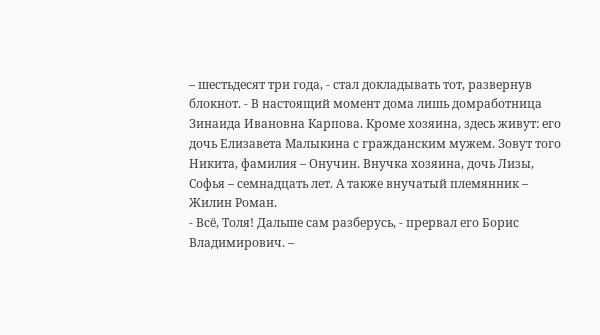– шестьдесят три года, - стал докладывать тот, развернув блокнот. - В настоящий момент дома лишь домработница Зинаида Ивановна Карпова. Кроме хозяина, здесь живут: его дочь Елизавета Малыкина с гражданским мужем. Зовут того Никита, фамилия – Онучин. Внучка хозяина, дочь Лизы, Софья – семнадцать лет. А также внучатый племянник – Жилин Роман.
- Всё, Толя! Дальше сам разберусь, - прервал его Борис Владимирович. –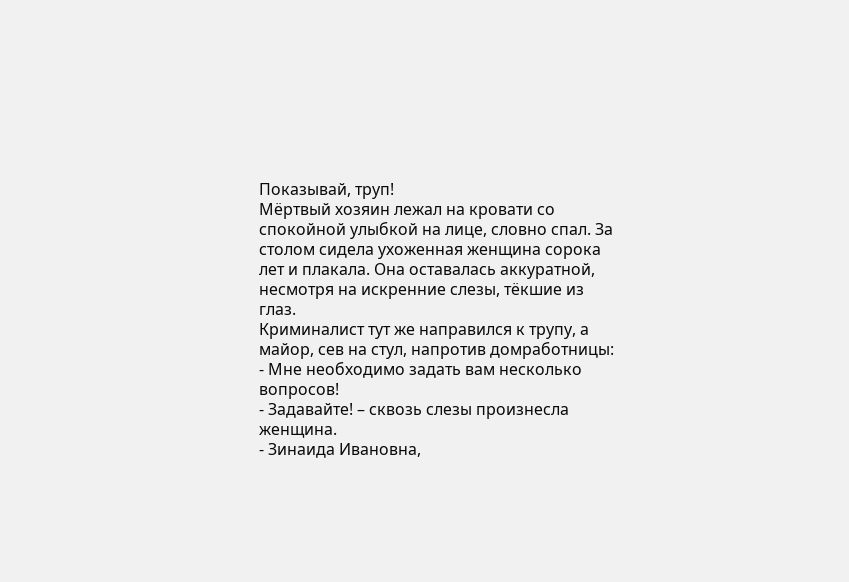Показывай, труп!
Мёртвый хозяин лежал на кровати со спокойной улыбкой на лице, словно спал. За столом сидела ухоженная женщина сорока лет и плакала. Она оставалась аккуратной, несмотря на искренние слезы, тёкшие из глаз.
Криминалист тут же направился к трупу, а майор, сев на стул, напротив домработницы:
- Мне необходимо задать вам несколько вопросов!
- Задавайте! – сквозь слезы произнесла женщина.
- Зинаида Ивановна,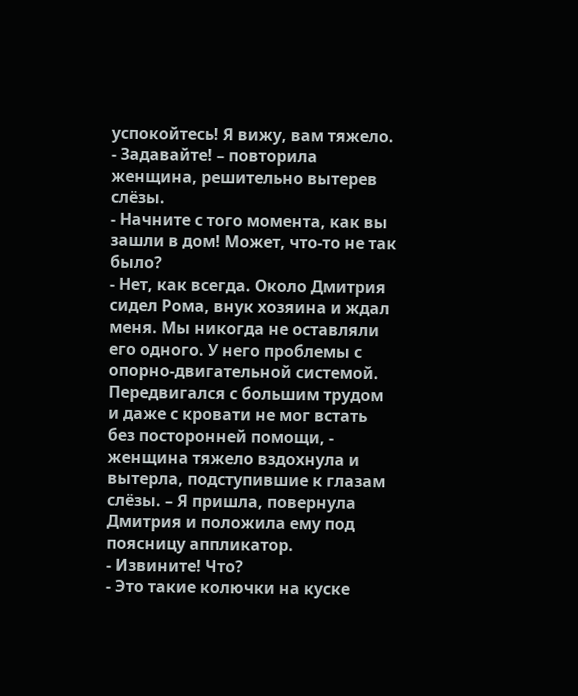успокойтесь! Я вижу, вам тяжело.
- Задавайте! – повторила женщина, решительно вытерев слёзы.
- Начните с того момента, как вы зашли в дом! Может, что-то не так было?
- Нет, как всегда. Около Дмитрия сидел Рома, внук хозяина и ждал меня. Мы никогда не оставляли его одного. У него проблемы с опорно-двигательной системой. Передвигался с большим трудом и даже с кровати не мог встать без посторонней помощи, - женщина тяжело вздохнула и вытерла, подступившие к глазам слёзы. – Я пришла, повернула Дмитрия и положила ему под поясницу аппликатор.
- Извините! Что?
- Это такие колючки на куске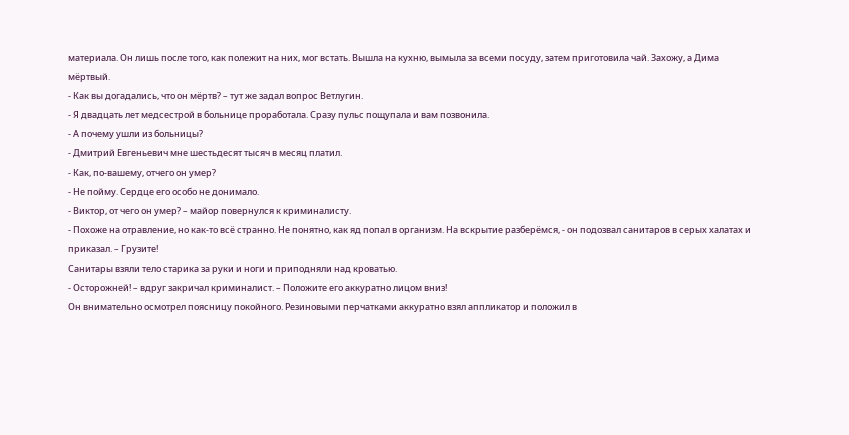материала. Он лишь после того, как полежит на них, мог встать. Вышла на кухню, вымыла за всеми посуду, затем приготовила чай. Захожу, а Дима мёртвый.
- Как вы догадались, что он мёртв? – тут же задал вопрос Ветлугин.
- Я двадцать лет медсестрой в больнице проработала. Сразу пульс пощупала и вам позвонила.
- А почему ушли из больницы?
- Дмитрий Евгеньевич мне шестьдесят тысяч в месяц платил.
- Как, по-вашему, отчего он умер?
- Не пойму. Сердце его особо не донимало.
- Виктор, от чего он умер? – майор повернулся к криминалисту.
- Похоже на отравление, но как-то всё странно. Не понятно, как яд попал в организм. На вскрытие разберёмся, - он подозвал санитаров в серых халатах и приказал. – Грузите!
Санитары взяли тело старика за руки и ноги и приподняли над кроватью.
- Осторожней! – вдруг закричал криминалист. – Положите его аккуратно лицом вниз!
Он внимательно осмотрел поясницу покойного. Резиновыми перчатками аккуратно взял аппликатор и положил в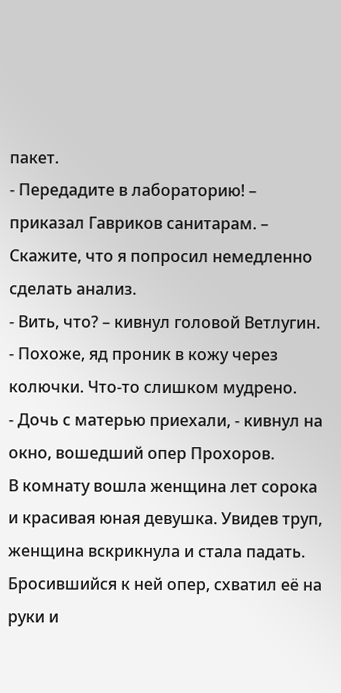пакет.
- Передадите в лабораторию! – приказал Гавриков санитарам. – Скажите, что я попросил немедленно сделать анализ.
- Вить, что? – кивнул головой Ветлугин.
- Похоже, яд проник в кожу через колючки. Что-то слишком мудрено.
- Дочь с матерью приехали, - кивнул на окно, вошедший опер Прохоров.
В комнату вошла женщина лет сорока и красивая юная девушка. Увидев труп, женщина вскрикнула и стала падать. Бросившийся к ней опер, схватил её на руки и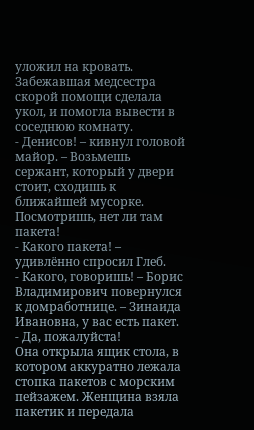уложил на кровать. Забежавшая медсестра скорой помощи сделала укол, и помогла вывести в соседнюю комнату.
- Денисов! – кивнул головой майор. – Возьмешь сержант, который у двери стоит, сходишь к ближайшей мусорке. Посмотришь, нет ли там пакета!
- Какого пакета! – удивлённо спросил Глеб.
- Какого, говоришь! – Борис Владимирович повернулся к домработнице. – Зинаида Ивановна, у вас есть пакет.
- Да, пожалуйста!
Она открыла ящик стола, в котором аккуратно лежала стопка пакетов с морским пейзажем. Женщина взяла пакетик и передала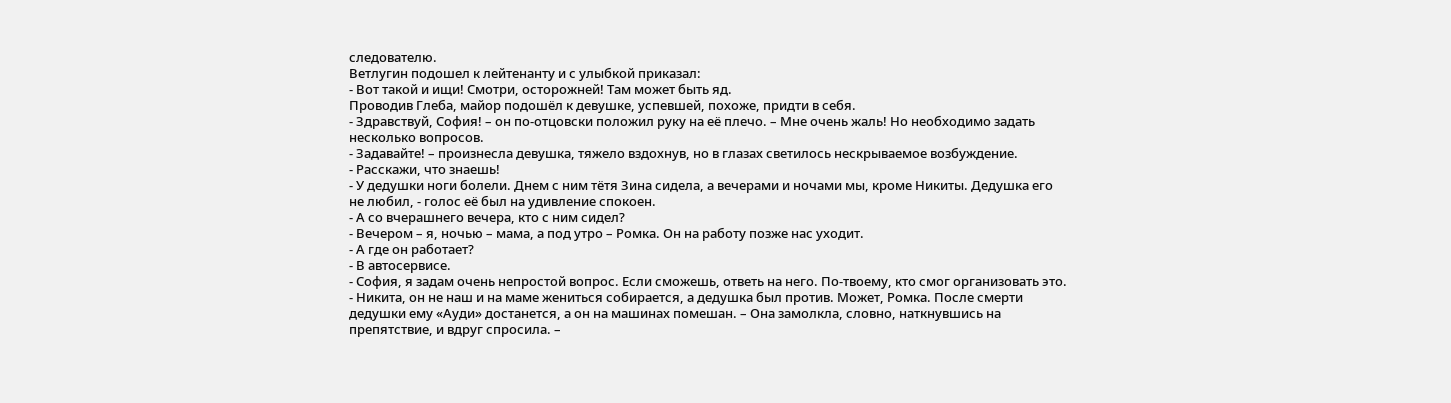следователю.
Ветлугин подошел к лейтенанту и с улыбкой приказал:
- Вот такой и ищи! Смотри, осторожней! Там может быть яд.
Проводив Глеба, майор подошёл к девушке, успевшей, похоже, придти в себя.
- Здравствуй, София! – он по-отцовски положил руку на её плечо. – Мне очень жаль! Но необходимо задать несколько вопросов.
- Задавайте! – произнесла девушка, тяжело вздохнув, но в глазах светилось нескрываемое возбуждение.
- Расскажи, что знаешь!
- У дедушки ноги болели. Днем с ним тётя Зина сидела, а вечерами и ночами мы, кроме Никиты. Дедушка его не любил, - голос её был на удивление спокоен.
- А со вчерашнего вечера, кто с ним сидел?
- Вечером – я, ночью – мама, а под утро – Ромка. Он на работу позже нас уходит.
- А где он работает?
- В автосервисе.
- София, я задам очень непростой вопрос. Если сможешь, ответь на него. По-твоему, кто смог организовать это.
- Никита, он не наш и на маме жениться собирается, а дедушка был против. Может, Ромка. После смерти дедушки ему «Ауди» достанется, а он на машинах помешан. – Она замолкла, словно, наткнувшись на препятствие, и вдруг спросила. –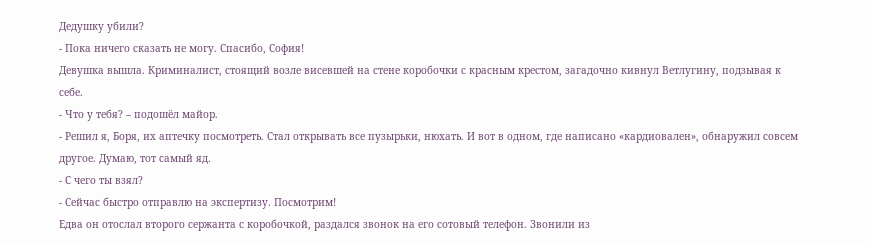Дедушку убили?
- Пока ничего сказать не могу. Спасибо, София!
Девушка вышла. Криминалист, стоящий возле висевшей на стене коробочки с красным крестом, загадочно кивнул Ветлугину, подзывая к себе.
- Что у тебя? – подошёл майор.
- Решил я, Боря, их аптечку посмотреть. Стал открывать все пузырьки, нюхать. И вот в одном, где написано «кардиовален», обнаружил совсем другое. Думаю, тот самый яд.
- С чего ты взял?
- Сейчас быстро отправлю на экспертизу. Посмотрим!
Едва он отослал второго сержанта с коробочкой, раздался звонок на его сотовый телефон. Звонили из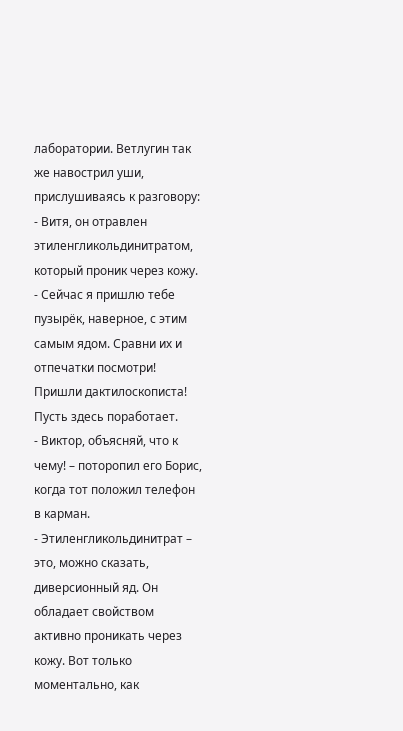лаборатории. Ветлугин так же навострил уши, прислушиваясь к разговору:
- Витя, он отравлен этиленгликольдинитратом, который проник через кожу.
- Сейчас я пришлю тебе пузырёк, наверное, с этим самым ядом. Сравни их и отпечатки посмотри! Пришли дактилоскописта! Пусть здесь поработает.
- Виктор, объясняй, что к чему! – поторопил его Борис, когда тот положил телефон в карман.
- Этиленгликольдинитрат – это, можно сказать, диверсионный яд. Он обладает свойством активно проникать через кожу. Вот только моментально, как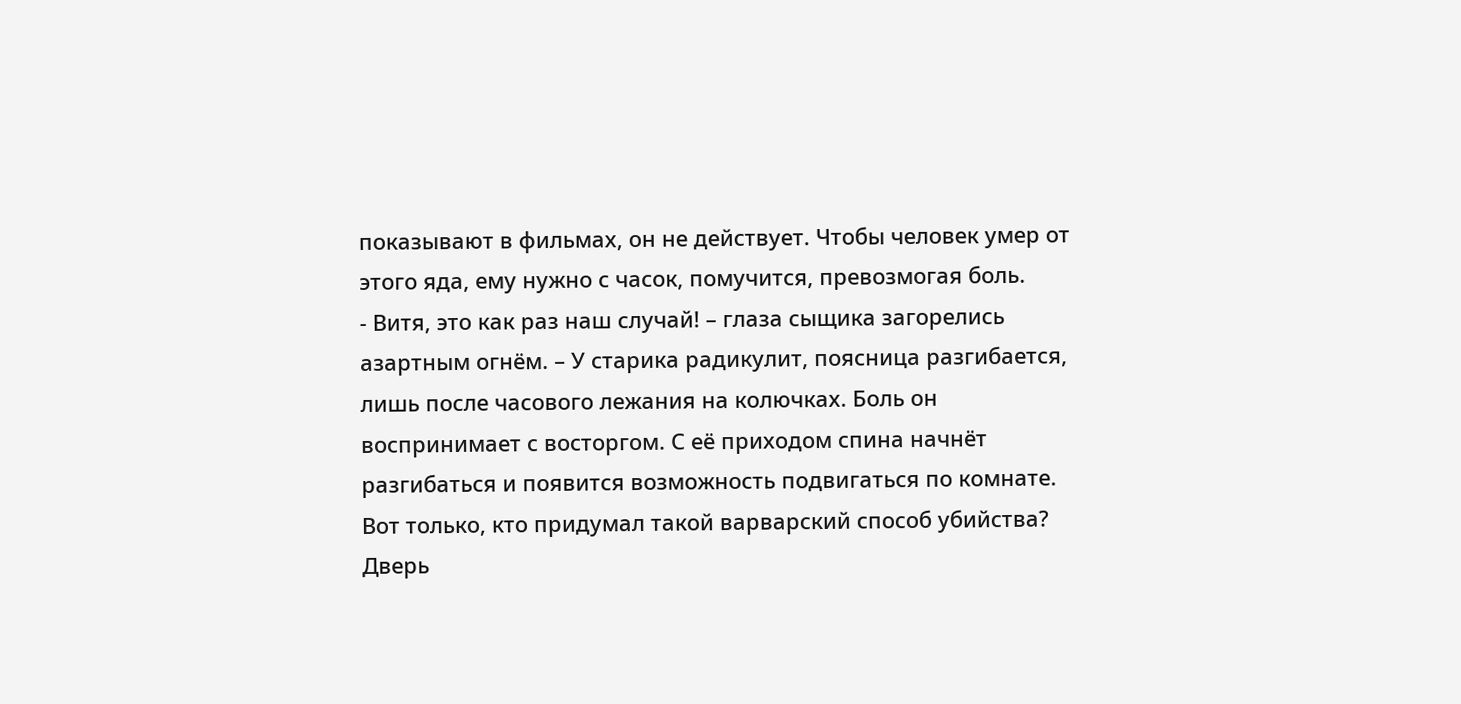показывают в фильмах, он не действует. Чтобы человек умер от этого яда, ему нужно с часок, помучится, превозмогая боль.
- Витя, это как раз наш случай! – глаза сыщика загорелись азартным огнём. – У старика радикулит, поясница разгибается, лишь после часового лежания на колючках. Боль он воспринимает с восторгом. С её приходом спина начнёт разгибаться и появится возможность подвигаться по комнате. Вот только, кто придумал такой варварский способ убийства?
Дверь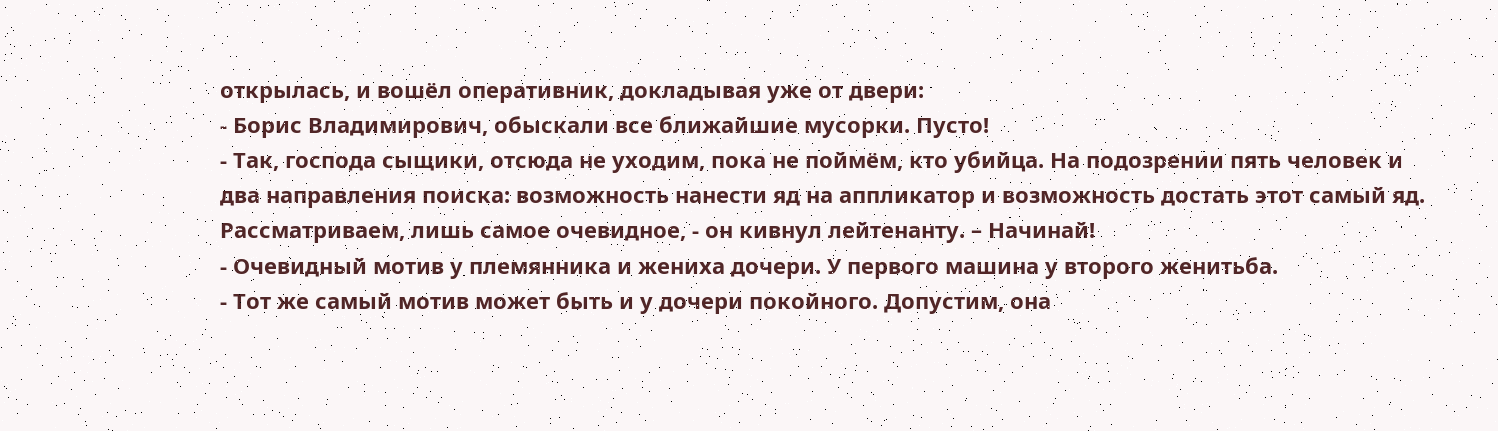открылась, и вошёл оперативник, докладывая уже от двери:
- Борис Владимирович, обыскали все ближайшие мусорки. Пусто!
- Так, господа сыщики, отсюда не уходим, пока не поймём, кто убийца. На подозрении пять человек и два направления поиска: возможность нанести яд на аппликатор и возможность достать этот самый яд. Рассматриваем, лишь самое очевидное, - он кивнул лейтенанту. – Начинай!
- Очевидный мотив у племянника и жениха дочери. У первого машина у второго женитьба.
- Тот же самый мотив может быть и у дочери покойного. Допустим, она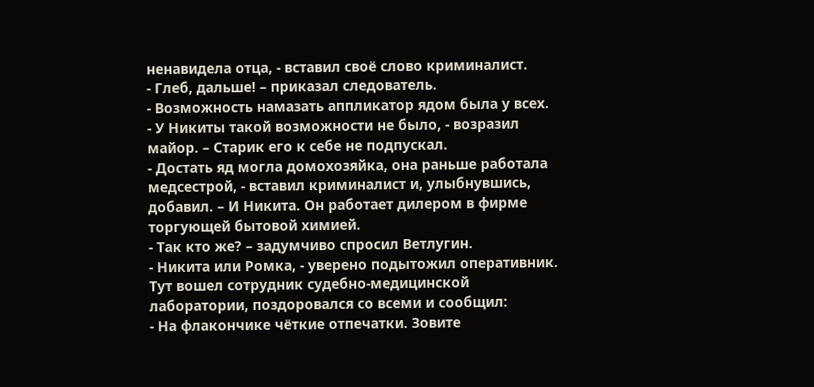ненавидела отца, - вставил своё слово криминалист.
- Глеб, дальше! – приказал следователь.
- Возможность намазать аппликатор ядом была у всех.
- У Никиты такой возможности не было, - возразил майор. – Старик его к себе не подпускал.
- Достать яд могла домохозяйка, она раньше работала медсестрой, - вставил криминалист и, улыбнувшись, добавил. – И Никита. Он работает дилером в фирме торгующей бытовой химией.
- Так кто же? – задумчиво спросил Ветлугин.
- Никита или Ромка, - уверено подытожил оперативник.
Тут вошел сотрудник судебно-медицинской лаборатории, поздоровался со всеми и сообщил:
- На флакончике чёткие отпечатки. Зовите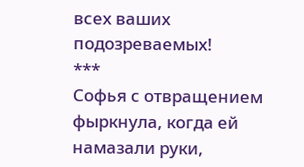всех ваших подозреваемых!
***
Софья с отвращением фыркнула, когда ей намазали руки,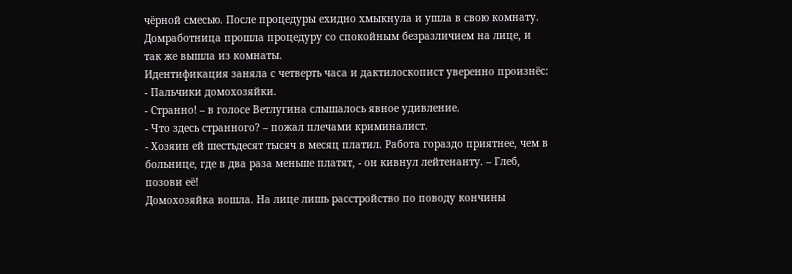чёрной смесью. После процедуры ехидно хмыкнула и ушла в свою комнату. Домработница прошла процедуру со спокойным безразличием на лице, и так же вышла из комнаты.
Идентификация заняла с четверть часа и дактилоскопист уверенно произнёс:
- Пальчики домохозяйки.
- Странно! – в голосе Ветлугина слышалось явное удивление.
- Что здесь странного? – пожал плечами криминалист.
- Хозяин ей шестьдесят тысяч в месяц платил. Работа гораздо приятнее, чем в больнице, где в два раза меньше платят, - он кивнул лейтенанту. – Глеб, позови её!
Домохозяйка вошла. На лице лишь расстройство по поводу кончины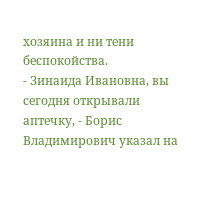хозяина и ни тени беспокойства.
- Зинаида Ивановна, вы сегодня открывали аптечку, - Борис Владимирович указал на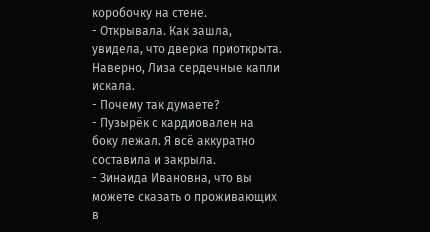коробочку на стене.
- Открывала. Как зашла, увидела, что дверка приоткрыта. Наверно, Лиза сердечные капли искала.
- Почему так думаете?
- Пузырёк с кардиовален на боку лежал. Я всё аккуратно составила и закрыла.
- Зинаида Ивановна, что вы можете сказать о проживающих в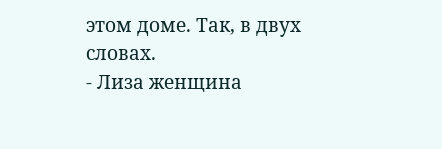этом доме. Так, в двух словах.
- Лиза женщина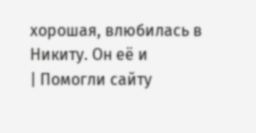хорошая, влюбилась в Никиту. Он её и
| Помогли сайту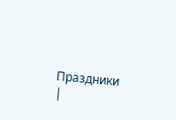Праздники |